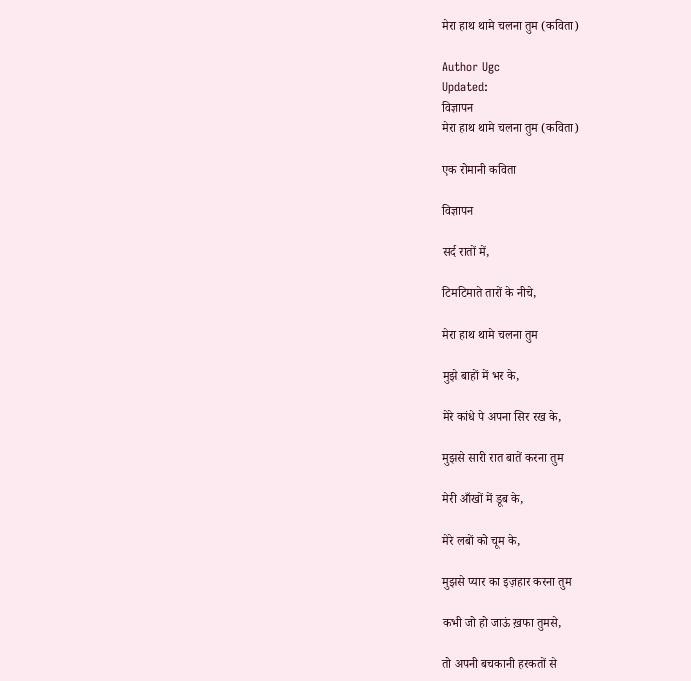मेरा हाथ थामे चलना तुम (कविता)

Author Ugc
Updated:
विज्ञापन
मेरा हाथ थामे चलना तुम (कविता)

एक रोमानी कविता

विज्ञापन

सर्द रातों में,

टिमटिमाते तारों के नीचे,

मेरा हाथ थामे चलना तुम

मुझे बाहों में भर के,

मेरे कांधे पे अपना सिर रख के,

मुझसे सारी रात बातें करना तुम

मेरी आँखों में डूब के,

मेरे लबों को चूम के,

मुझसे प्यार का इज़हार करना तुम

कभी जो हो जाऊं ख़फा तुमसे,

तो अपनी बचकानी हरकतों से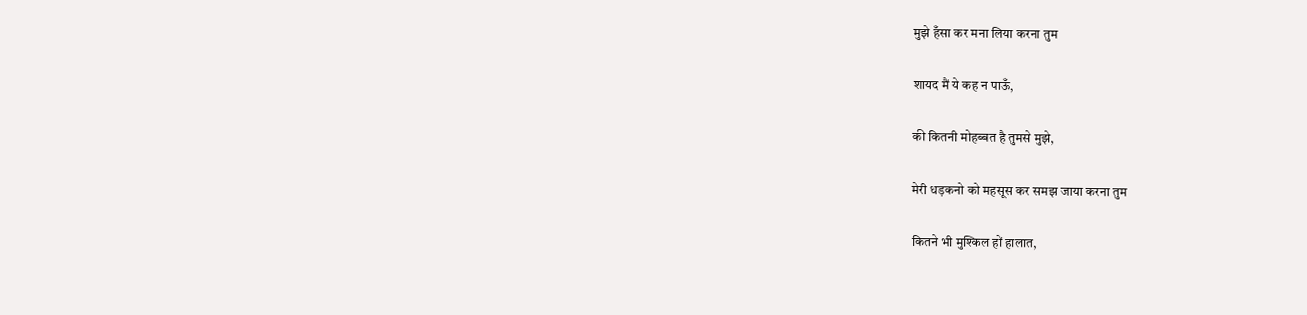मुझे हँसा कर मना लिया करना तुम

शायद मैं ये कह न पाऊँ,

की कितनी मोहब्बत है तुमसे मुझे,

मेरी धड़कनो को महसूस कर समझ जाया करना तुम

कितने भी मुश्किल हों हालात,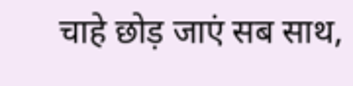चाहे छोड़ जाएं सब साथ,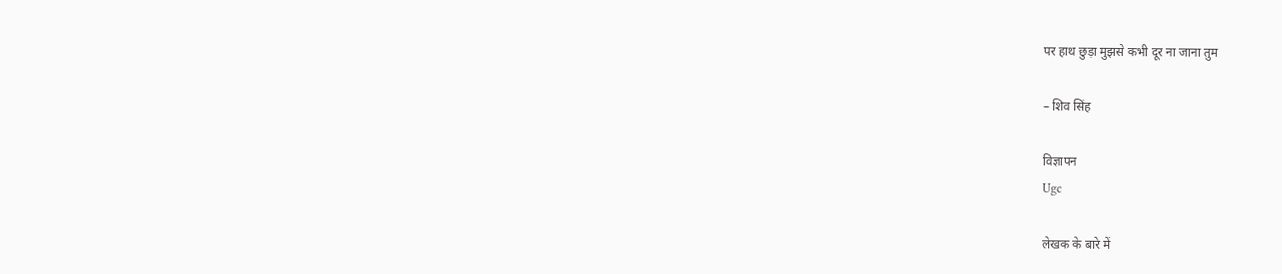पर हाथ छुड़ा मुझसे कभी दूर ना जाना तुम

– शिव सिंह

विज्ञापन
Ugc

लेखक के बारे में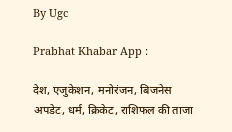By Ugc

Prabhat Khabar App :

देश, एजुकेशन, मनोरंजन, बिजनेस अपडेट, धर्म, क्रिकेट, राशिफल की ताजा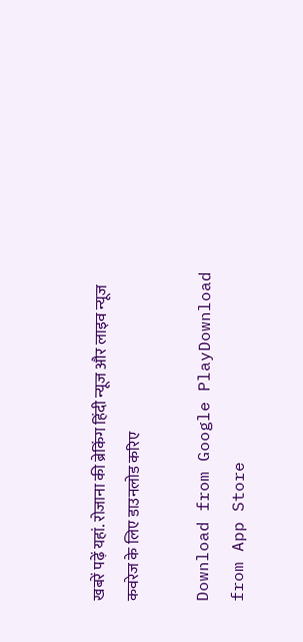खबरें पढ़ें यहां. रोजाना की ब्रेकिंग हिंदी न्यूज और लाइव न्यूज कवरेज के लिए डाउनलोड करिए

Download from Google PlayDownload from App Store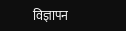विज्ञापन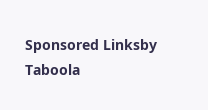Sponsored Linksby Taboola